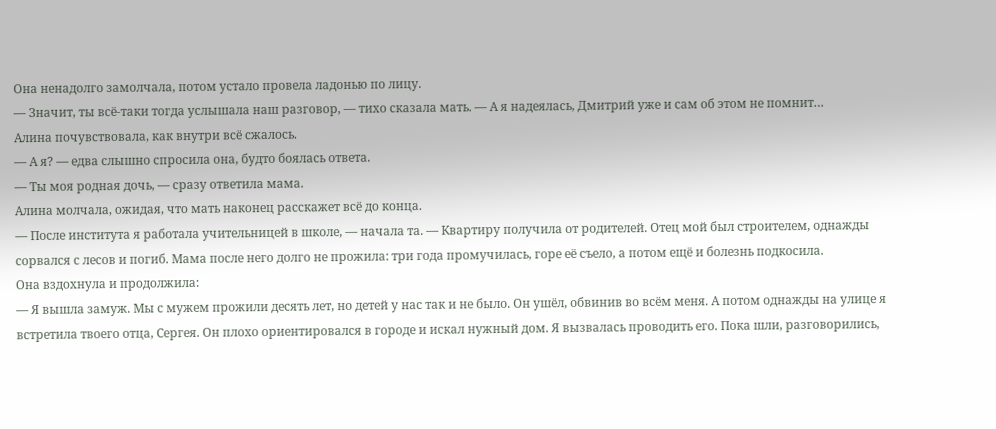Она ненадолго замолчала, потом устало провела ладонью по лицу.
— Значит, ты всё-таки тогда услышала наш разговор, — тихо сказала мать. — А я надеялась, Дмитрий уже и сам об этом не помнит…
Алина почувствовала, как внутри всё сжалось.
— А я? — едва слышно спросила она, будто боялась ответа.
— Ты моя родная дочь, — сразу ответила мама.
Алина молчала, ожидая, что мать наконец расскажет всё до конца.
— После института я работала учительницей в школе, — начала та. — Квартиру получила от родителей. Отец мой был строителем, однажды сорвался с лесов и погиб. Мама после него долго не прожила: три года промучилась, горе её съело, а потом ещё и болезнь подкосила.
Она вздохнула и продолжила:
— Я вышла замуж. Мы с мужем прожили десять лет, но детей у нас так и не было. Он ушёл, обвинив во всём меня. А потом однажды на улице я встретила твоего отца, Сергея. Он плохо ориентировался в городе и искал нужный дом. Я вызвалась проводить его. Пока шли, разговорились,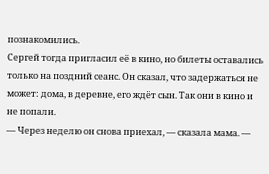познакомились.
Сергей тогда пригласил её в кино, но билеты оставались только на поздний сеанс. Он сказал, что задержаться не может: дома, в деревне, его ждёт сын. Так они в кино и не попали.
— Через неделю он снова приехал, — сказала мама. —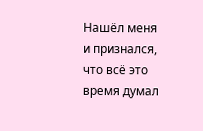Нашёл меня и признался, что всё это время думал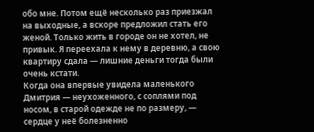обо мне. Потом ещё несколько раз приезжал на выходные, а вскоре предложил стать его женой. Только жить в городе он не хотел, не привык. Я переехала к нему в деревню, а свою квартиру сдала — лишние деньги тогда были очень кстати.
Когда она впервые увидела маленького Дмитрия — неухоженного, с соплями под носом, в старой одежде не по размеру, — сердце у неё болезненно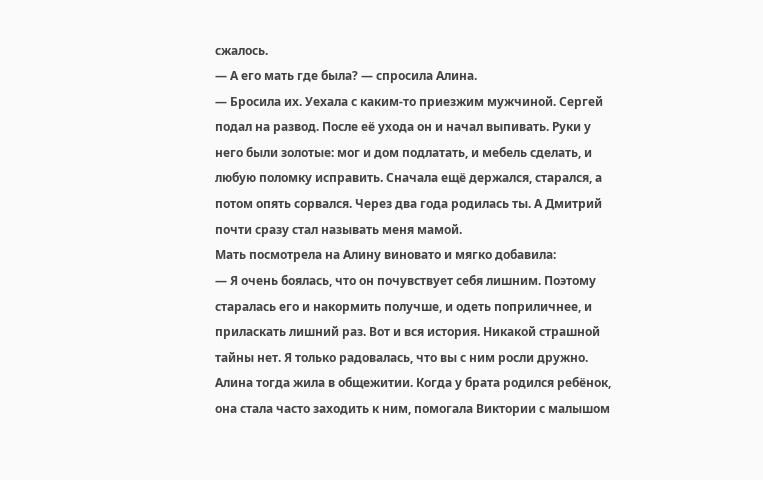сжалось.
— А его мать где была? — спросила Алина.
— Бросила их. Уехала с каким-то приезжим мужчиной. Сергей подал на развод. После её ухода он и начал выпивать. Руки у него были золотые: мог и дом подлатать, и мебель сделать, и любую поломку исправить. Сначала ещё держался, старался, а потом опять сорвался. Через два года родилась ты. А Дмитрий почти сразу стал называть меня мамой.
Мать посмотрела на Алину виновато и мягко добавила:
— Я очень боялась, что он почувствует себя лишним. Поэтому старалась его и накормить получше, и одеть поприличнее, и приласкать лишний раз. Вот и вся история. Никакой страшной тайны нет. Я только радовалась, что вы с ним росли дружно.
Алина тогда жила в общежитии. Когда у брата родился ребёнок, она стала часто заходить к ним, помогала Виктории с малышом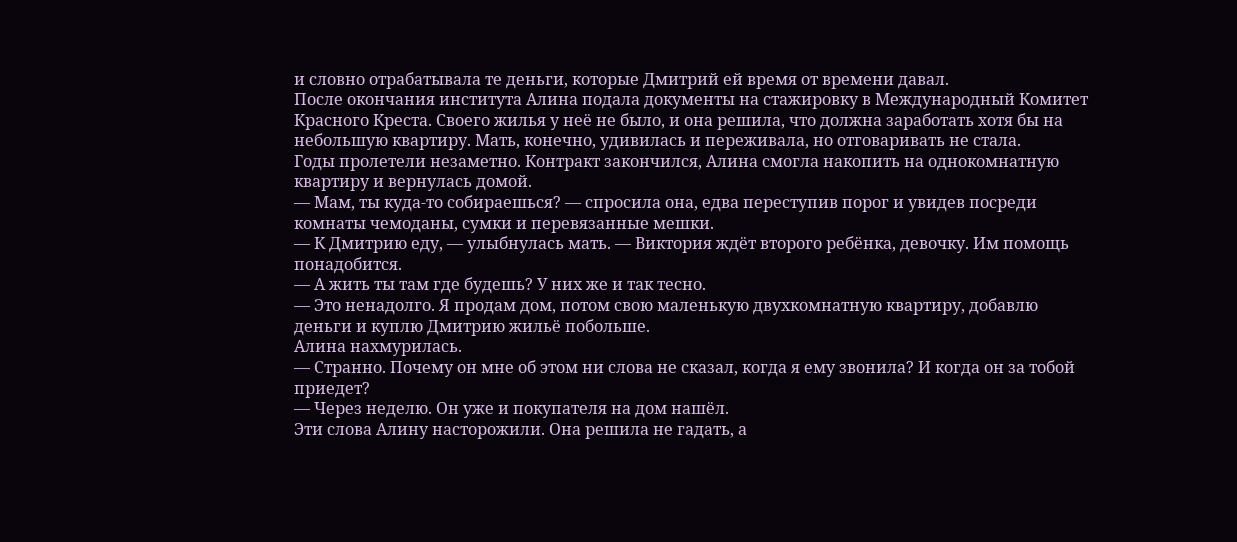и словно отрабатывала те деньги, которые Дмитрий ей время от времени давал.
После окончания института Алина подала документы на стажировку в Международный Комитет Красного Креста. Своего жилья у неё не было, и она решила, что должна заработать хотя бы на небольшую квартиру. Мать, конечно, удивилась и переживала, но отговаривать не стала.
Годы пролетели незаметно. Контракт закончился, Алина смогла накопить на однокомнатную квартиру и вернулась домой.
— Мам, ты куда-то собираешься? — спросила она, едва переступив порог и увидев посреди комнаты чемоданы, сумки и перевязанные мешки.
— К Дмитрию еду, — улыбнулась мать. — Виктория ждёт второго ребёнка, девочку. Им помощь понадобится.
— А жить ты там где будешь? У них же и так тесно.
— Это ненадолго. Я продам дом, потом свою маленькую двухкомнатную квартиру, добавлю деньги и куплю Дмитрию жильё побольше.
Алина нахмурилась.
— Странно. Почему он мне об этом ни слова не сказал, когда я ему звонила? И когда он за тобой приедет?
— Через неделю. Он уже и покупателя на дом нашёл.
Эти слова Алину насторожили. Она решила не гадать, а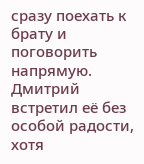сразу поехать к брату и поговорить напрямую.
Дмитрий встретил её без особой радости, хотя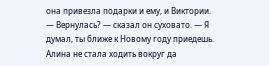она привезла подарки и ему, и Виктории.
— Вернулась? — сказал он суховато. — Я думал, ты ближе к Новому году приедешь.
Алина не стала ходить вокруг да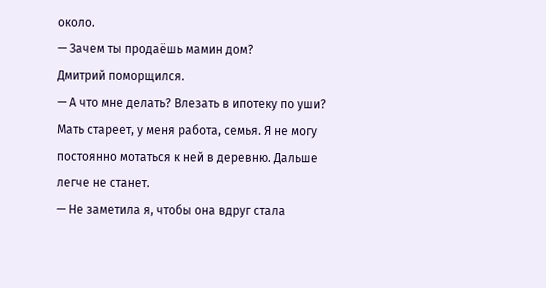около.
— Зачем ты продаёшь мамин дом?
Дмитрий поморщился.
— А что мне делать? Влезать в ипотеку по уши? Мать стареет, у меня работа, семья. Я не могу постоянно мотаться к ней в деревню. Дальше легче не станет.
— Не заметила я, чтобы она вдруг стала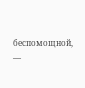беспомощной, —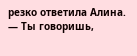резко ответила Алина. — Ты говоришь,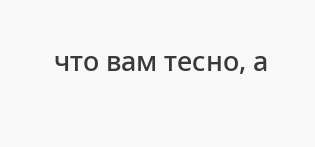что вам тесно, а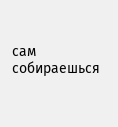сам собираешься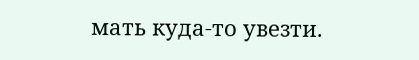мать куда-то увезти.